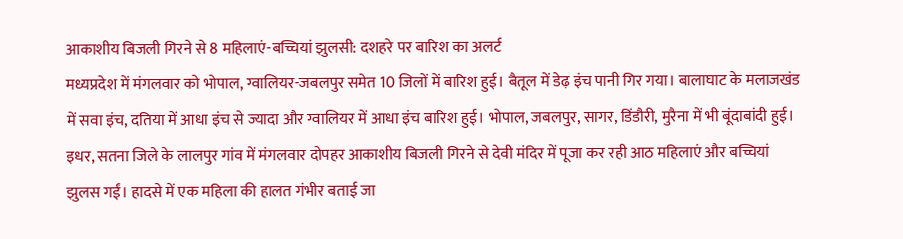आकाशीय बिजली गिरने से 8 महिलाएं-बच्चियां झुलसी: दशहरे पर बारिश का अलर्ट
मध्यप्रदेश में मंगलवार को भोपाल, ग्वालियर-जबलपुर समेत 10 जिलों में बारिश हुई। बैतूल में डेढ़ इंच पानी गिर गया। बालाघाट के मलाजखंड में सवा इंच, दतिया में आधा इंच से ज्यादा और ग्वालियर में आधा इंच बारिश हुई। भोपाल, जबलपुर, सागर, डिंडौरी, मुरैना में भी बूंदाबांदी हुई।
इधर, सतना जिले के लालपुर गांव में मंगलवार दोपहर आकाशीय बिजली गिरने से देवी मंदिर में पूजा कर रही आठ महिलाएं और बच्चियां झुलस गईं। हादसे में एक महिला की हालत गंभीर बताई जा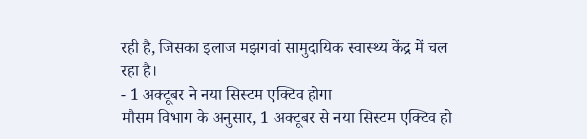रही है, जिसका इलाज मझगवां सामुदायिक स्वास्थ्य केंद्र में चल रहा है।
- 1 अक्टूबर ने नया सिस्टम एक्टिव होगा
मौसम विभाग के अनुसार, 1 अक्टूबर से नया सिस्टम एक्टिव हो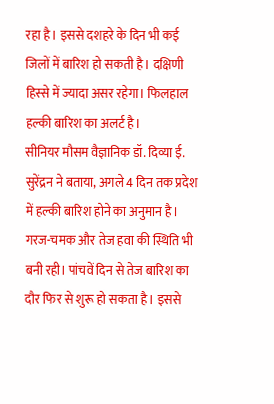रहा है। इससे दशहरे के दिन भी कई जिलों में बारिश हो सकती है। दक्षिणी हिस्से में ज्यादा असर रहेगा। फिलहाल हल्की बारिश का अलर्ट है।
सीनियर मौसम वैज्ञानिक डॉ. दिव्या ई. सुरेंद्रन ने बताया, अगले 4 दिन तक प्रदेश में हल्की बारिश होने का अनुमान है। गरज-चमक और तेज हवा की स्थिति भी बनी रही। पांचवें दिन से तेज बारिश का दौर फिर से शुरू हो सकता है। इससे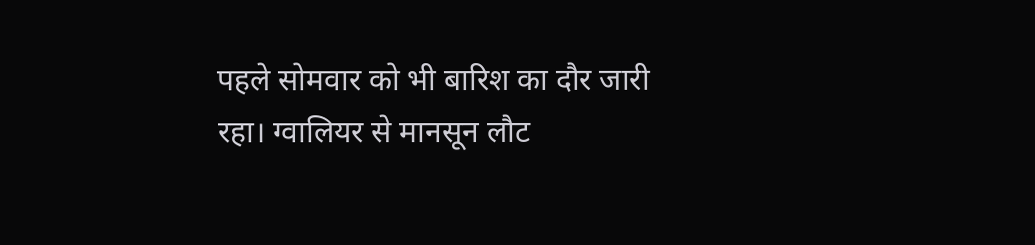पहले सोमवार को भी बारिश का दौर जारी रहा। ग्वालियर से मानसून लौट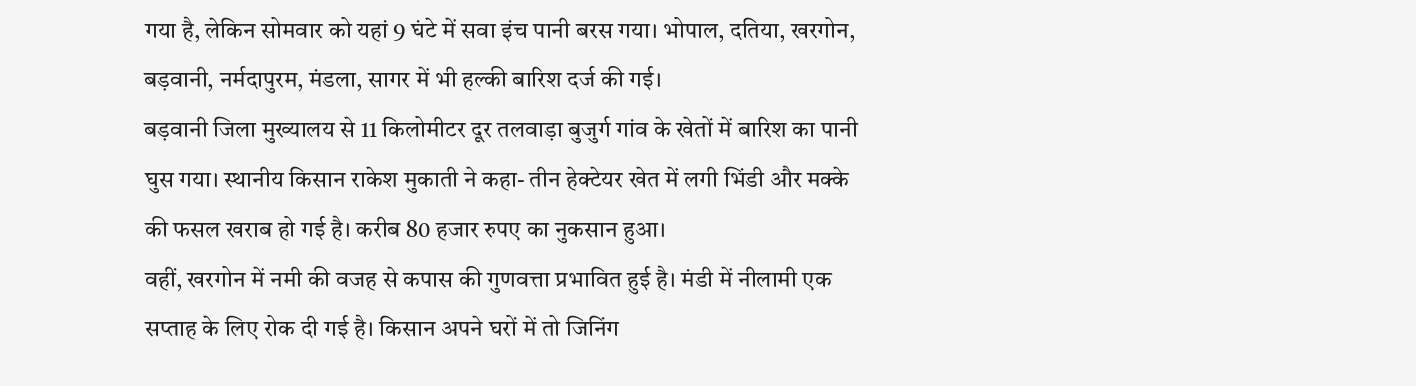गया है, लेकिन सोमवार को यहां 9 घंटे में सवा इंच पानी बरस गया। भोपाल, दतिया, खरगोन, बड़वानी, नर्मदापुरम, मंडला, सागर में भी हल्की बारिश दर्ज की गई।
बड़वानी जिला मुख्यालय से 11 किलोमीटर दूर तलवाड़ा बुजुर्ग गांव के खेतों में बारिश का पानी घुस गया। स्थानीय किसान राकेश मुकाती ने कहा- तीन हेक्टेयर खेत में लगी भिंडी और मक्के की फसल खराब हो गई है। करीब 80 हजार रुपए का नुकसान हुआ।
वहीं, खरगोन में नमी की वजह से कपास की गुणवत्ता प्रभावित हुई है। मंडी में नीलामी एक सप्ताह के लिए रोक दी गई है। किसान अपने घरों में तो जिनिंग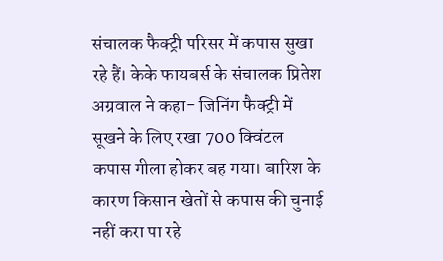संचालक फैक्ट्री परिसर में कपास सुखा रहे हैं। केके फायबर्स के संचालक प्रितेश अग्रवाल ने कहा- जिनिंग फैक्ट्री में सूखने के लिए रखा 700 क्विंटल कपास गीला होकर बह गया। बारिश के कारण किसान खेतों से कपास की चुनाई नहीं करा पा रहे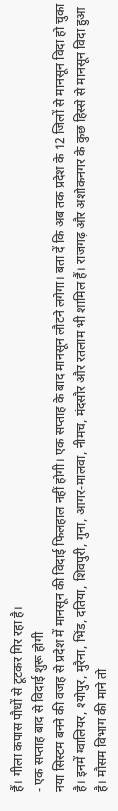हैं। गीला कपास पौधों से टूटकर गिर रहा है।
- एक सप्ताह बाद से विदाई शुरू होगी
नया सिस्टम बनने की वजह से प्रदेश में मानसून की विदाई फिलहाल नहीं होगी। एक सप्ताह के बाद मानसून लौटने लगेगा। बता दें कि अब तक प्रदेश के 12 जिलों से मानसून विदा हो चुका है। इनमें ग्वालियर, श्योपुर, मुरैना, भिंड, दतिया, शिवपुरी, गुना, आगर-मालवा, नीमच, मंदसौर और रतलाम भी शामिल हैं। राजगढ़ और अशोकनगर के कुछ हिस्से से मानसून विदा हुआ है। मौसम विभाग की माने तो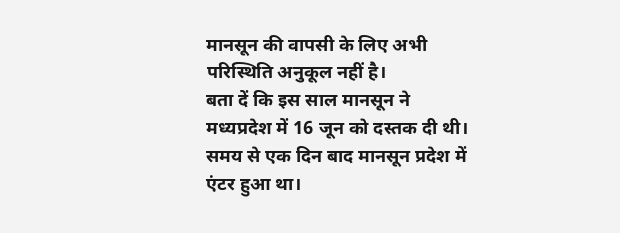मानसून की वापसी के लिए अभी परिस्थिति अनुकूल नहीं है।
बता दें कि इस साल मानसून ने मध्यप्रदेश में 16 जून को दस्तक दी थी। समय से एक दिन बाद मानसून प्रदेश में एंटर हुआ था।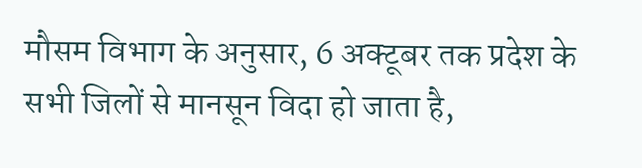मौसम विभाग के अनुसार, 6 अक्टूबर तक प्रदेश के सभी जिलों से मानसून विदा हो जाता है,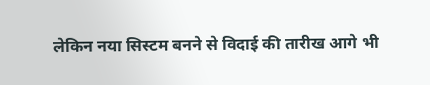लेकिन नया सिस्टम बनने से विदाई की तारीख आगे भी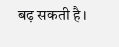बढ़ सकती है।